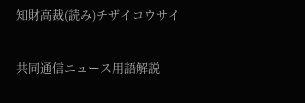知財高裁(読み)チザイコウサイ

共同通信ニュース用語解説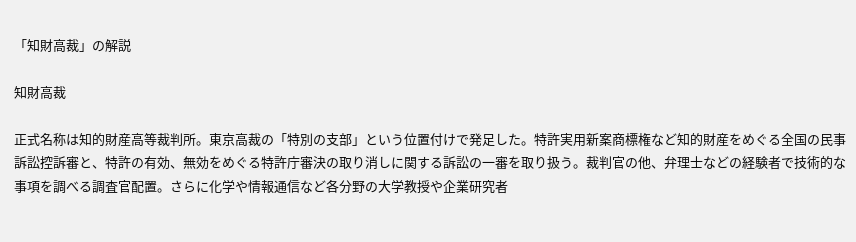「知財高裁」の解説

知財高裁

正式名称は知的財産高等裁判所。東京高裁の「特別の支部」という位置付けで発足した。特許実用新案商標権など知的財産をめぐる全国の民事訴訟控訴審と、特許の有効、無効をめぐる特許庁審決の取り消しに関する訴訟の一審を取り扱う。裁判官の他、弁理士などの経験者で技術的な事項を調べる調査官配置。さらに化学や情報通信など各分野の大学教授や企業研究者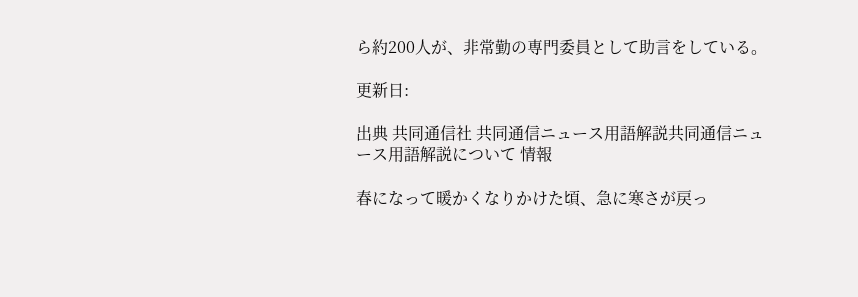ら約200人が、非常勤の専門委員として助言をしている。

更新日:

出典 共同通信社 共同通信ニュース用語解説共同通信ニュース用語解説について 情報

春になって暖かくなりかけた頃、急に寒さが戻っ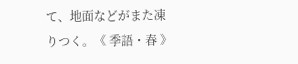て、地面などがまた凍りつく。《 季語・春 》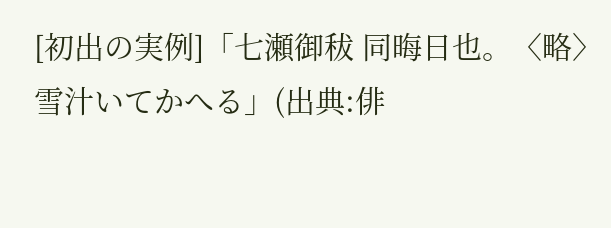[初出の実例]「七瀬御秡 同晦日也。〈略〉雪汁いてかへる」(出典:俳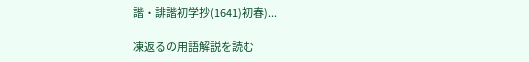諧・誹諧初学抄(1641)初春)...

凍返るの用語解説を読む